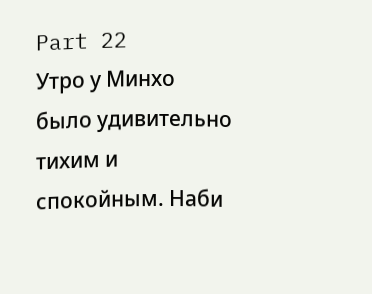Part 22
Утро у Минхо было удивительно тихим и спокойным. Наби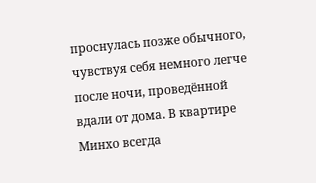проснулась позже обычного, чувствуя себя немного легче после ночи, проведённой вдали от дома. В квартире Минхо всегда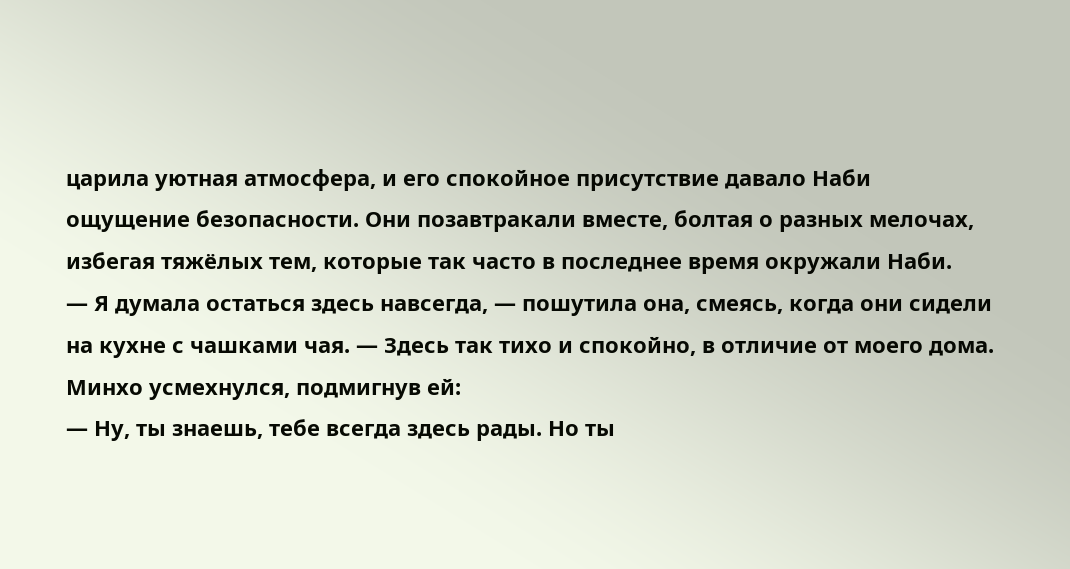царила уютная атмосфера, и его спокойное присутствие давало Наби ощущение безопасности. Они позавтракали вместе, болтая о разных мелочах, избегая тяжёлых тем, которые так часто в последнее время окружали Наби.
— Я думала остаться здесь навсегда, — пошутила она, смеясь, когда они сидели на кухне с чашками чая. — Здесь так тихо и спокойно, в отличие от моего дома.
Минхо усмехнулся, подмигнув ей:
— Ну, ты знаешь, тебе всегда здесь рады. Но ты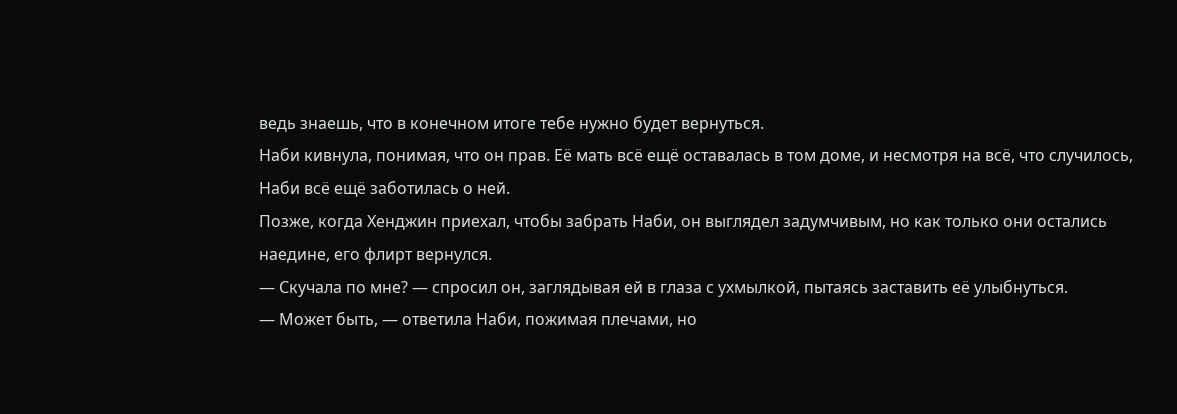ведь знаешь, что в конечном итоге тебе нужно будет вернуться.
Наби кивнула, понимая, что он прав. Её мать всё ещё оставалась в том доме, и несмотря на всё, что случилось, Наби всё ещё заботилась о ней.
Позже, когда Хенджин приехал, чтобы забрать Наби, он выглядел задумчивым, но как только они остались наедине, его флирт вернулся.
— Скучала по мне? — спросил он, заглядывая ей в глаза с ухмылкой, пытаясь заставить её улыбнуться.
— Может быть, — ответила Наби, пожимая плечами, но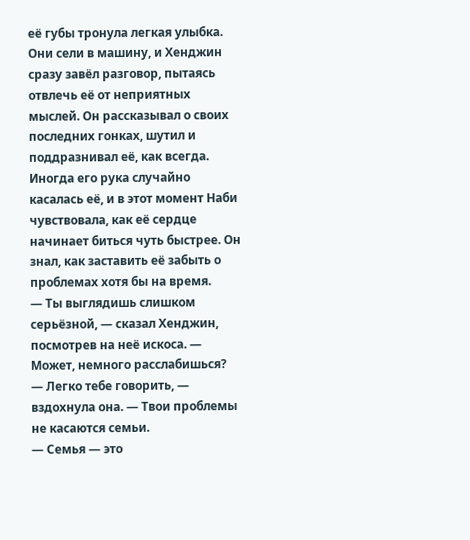её губы тронула легкая улыбка.
Они сели в машину, и Хенджин сразу завёл разговор, пытаясь отвлечь её от неприятных мыслей. Он рассказывал о своих последних гонках, шутил и поддразнивал её, как всегда. Иногда его рука случайно касалась её, и в этот момент Наби чувствовала, как её сердце начинает биться чуть быстрее. Он знал, как заставить её забыть о проблемах хотя бы на время.
— Ты выглядишь слишком серьёзной, — сказал Хенджин, посмотрев на неё искоса. — Может, немного расслабишься?
— Легко тебе говорить, — вздохнула она. — Твои проблемы не касаются семьи.
— Семья — это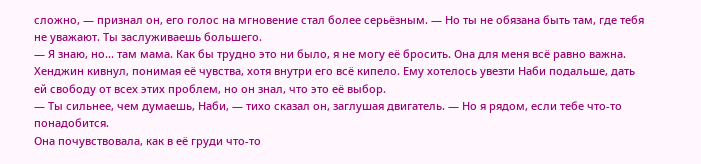сложно, — признал он, его голос на мгновение стал более серьёзным. — Но ты не обязана быть там, где тебя не уважают. Ты заслуживаешь большего.
— Я знаю, но... там мама. Как бы трудно это ни было, я не могу её бросить. Она для меня всё равно важна.
Хенджин кивнул, понимая её чувства, хотя внутри его всё кипело. Ему хотелось увезти Наби подальше, дать ей свободу от всех этих проблем, но он знал, что это её выбор.
— Ты сильнее, чем думаешь, Наби, — тихо сказал он, заглушая двигатель. — Но я рядом, если тебе что-то понадобится.
Она почувствовала, как в её груди что-то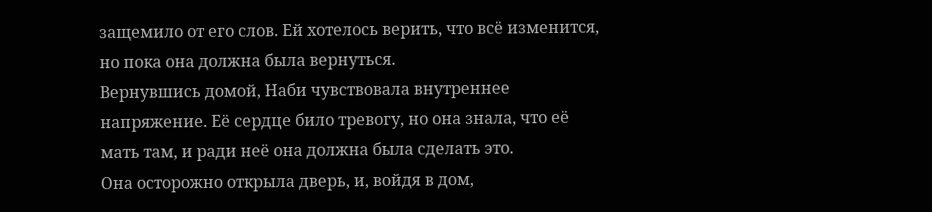защемило от его слов. Ей хотелось верить, что всё изменится, но пока она должна была вернуться.
Вернувшись домой, Наби чувствовала внутреннее напряжение. Её сердце било тревогу, но она знала, что её мать там, и ради неё она должна была сделать это.
Она осторожно открыла дверь, и, войдя в дом,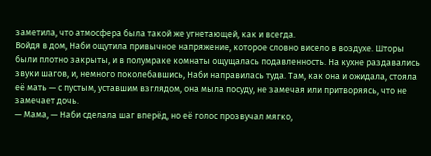заметила, что атмосфера была такой же угнетающей, как и всегда.
Войдя в дом, Наби ощутила привычное напряжение, которое словно висело в воздухе. Шторы были плотно закрыты, и в полумраке комнаты ощущалась подавленность. На кухне раздавались звуки шагов, и, немного поколебавшись, Наби направилась туда. Там, как она и ожидала, стояла её мать — с пустым, уставшим взглядом, она мыла посуду, не замечая или притворяясь, что не замечает дочь.
— Мама, — Наби сделала шаг вперёд, но её голос прозвучал мягко,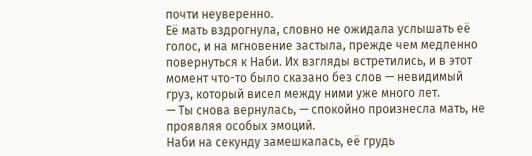почти неуверенно.
Её мать вздрогнула, словно не ожидала услышать её голос, и на мгновение застыла, прежде чем медленно повернуться к Наби. Их взгляды встретились, и в этот момент что-то было сказано без слов — невидимый груз, который висел между ними уже много лет.
— Ты снова вернулась, — спокойно произнесла мать, не проявляя особых эмоций.
Наби на секунду замешкалась, её грудь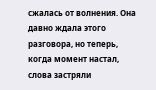сжалась от волнения. Она давно ждала этого разговора, но теперь, когда момент настал, слова застряли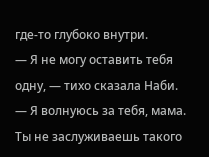где-то глубоко внутри.
— Я не могу оставить тебя одну, — тихо сказала Наби. — Я волнуюсь за тебя, мама. Ты не заслуживаешь такого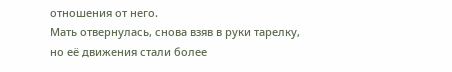отношения от него.
Мать отвернулась, снова взяв в руки тарелку, но её движения стали более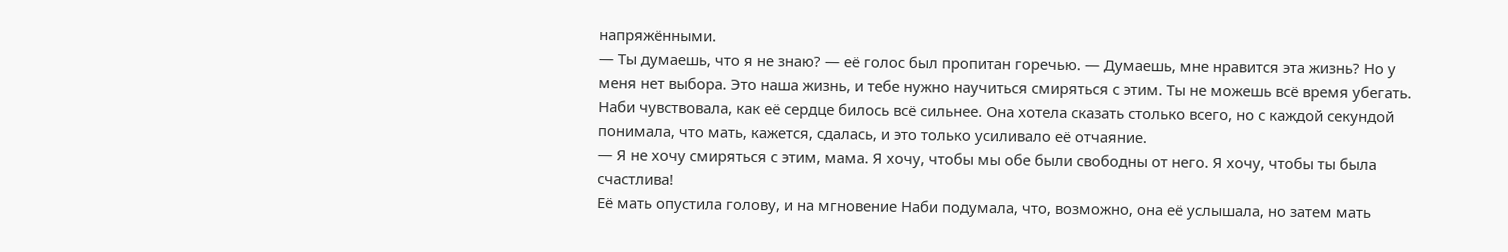напряжёнными.
— Ты думаешь, что я не знаю? — её голос был пропитан горечью. — Думаешь, мне нравится эта жизнь? Но у меня нет выбора. Это наша жизнь, и тебе нужно научиться смиряться с этим. Ты не можешь всё время убегать.
Наби чувствовала, как её сердце билось всё сильнее. Она хотела сказать столько всего, но с каждой секундой понимала, что мать, кажется, сдалась, и это только усиливало её отчаяние.
— Я не хочу смиряться с этим, мама. Я хочу, чтобы мы обе были свободны от него. Я хочу, чтобы ты была счастлива!
Её мать опустила голову, и на мгновение Наби подумала, что, возможно, она её услышала, но затем мать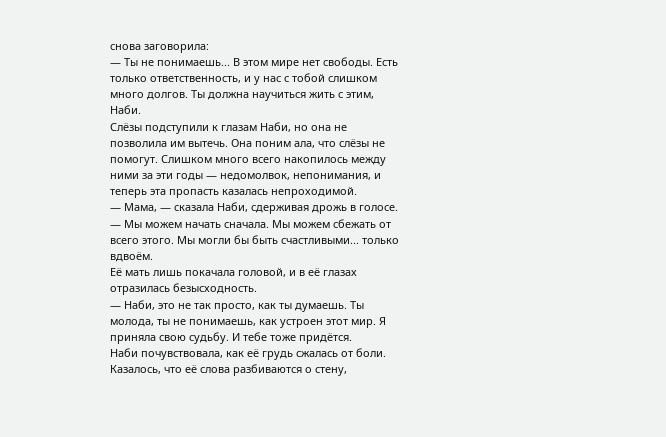снова заговорила:
— Ты не понимаешь... В этом мире нет свободы. Есть только ответственность, и у нас с тобой слишком много долгов. Ты должна научиться жить с этим, Наби.
Слёзы подступили к глазам Наби, но она не позволила им вытечь. Она поним ала, что слёзы не помогут. Слишком много всего накопилось между ними за эти годы — недомолвок, непонимания, и теперь эта пропасть казалась непроходимой.
— Мама, — сказала Наби, сдерживая дрожь в голосе. — Мы можем начать сначала. Мы можем сбежать от всего этого. Мы могли бы быть счастливыми... только вдвоём.
Её мать лишь покачала головой, и в её глазах отразилась безысходность.
— Наби, это не так просто, как ты думаешь. Ты молода, ты не понимаешь, как устроен этот мир. Я приняла свою судьбу. И тебе тоже придётся.
Наби почувствовала, как её грудь сжалась от боли. Казалось, что её слова разбиваются о стену,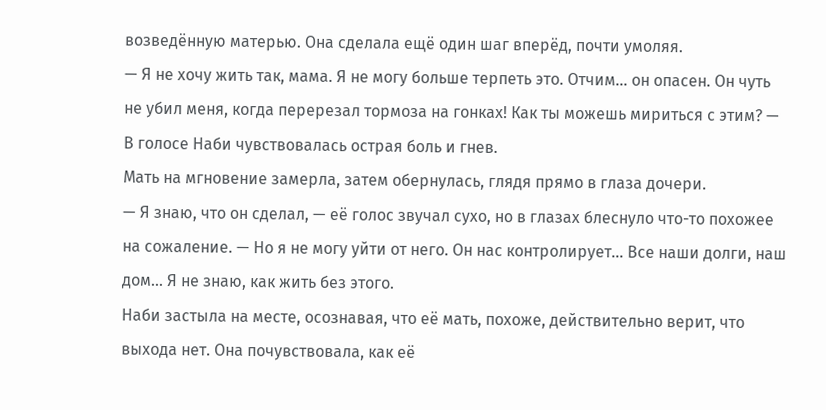возведённую матерью. Она сделала ещё один шаг вперёд, почти умоляя.
— Я не хочу жить так, мама. Я не могу больше терпеть это. Отчим... он опасен. Он чуть не убил меня, когда перерезал тормоза на гонках! Как ты можешь мириться с этим? — В голосе Наби чувствовалась острая боль и гнев.
Мать на мгновение замерла, затем обернулась, глядя прямо в глаза дочери.
— Я знаю, что он сделал, — её голос звучал сухо, но в глазах блеснуло что-то похожее на сожаление. — Но я не могу уйти от него. Он нас контролирует... Все наши долги, наш дом... Я не знаю, как жить без этого.
Наби застыла на месте, осознавая, что её мать, похоже, действительно верит, что выхода нет. Она почувствовала, как её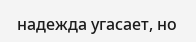надежда угасает, но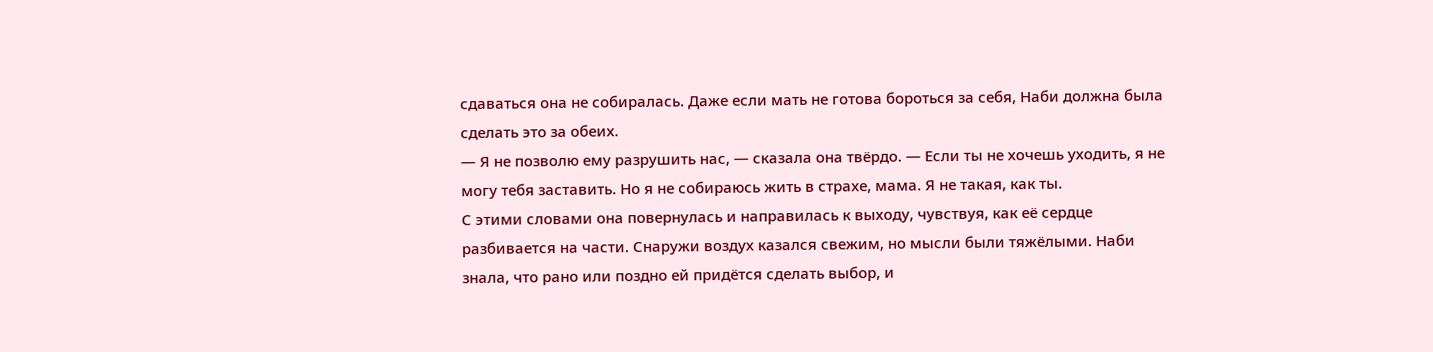сдаваться она не собиралась. Даже если мать не готова бороться за себя, Наби должна была сделать это за обеих.
— Я не позволю ему разрушить нас, — сказала она твёрдо. — Если ты не хочешь уходить, я не могу тебя заставить. Но я не собираюсь жить в страхе, мама. Я не такая, как ты.
С этими словами она повернулась и направилась к выходу, чувствуя, как её сердце разбивается на части. Снаружи воздух казался свежим, но мысли были тяжёлыми. Наби знала, что рано или поздно ей придётся сделать выбор, и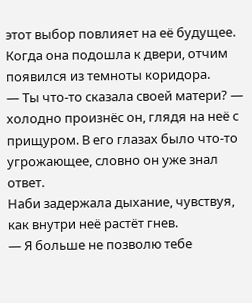этот выбор повлияет на её будущее.
Когда она подошла к двери, отчим появился из темноты коридора.
— Ты что-то сказала своей матери? — холодно произнёс он, глядя на неё с прищуром. В его глазах было что-то угрожающее, словно он уже знал ответ.
Наби задержала дыхание, чувствуя, как внутри неё растёт гнев.
— Я больше не позволю тебе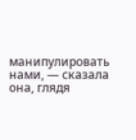манипулировать нами, — сказала она, глядя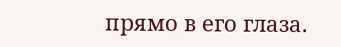прямо в его глаза.